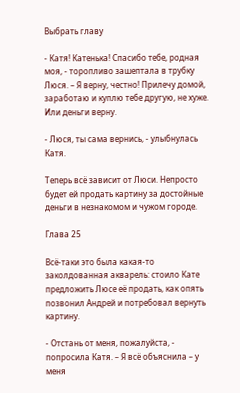Выбрать главу

- Катя! Катенька! Спасибо тебе, родная моя, - торопливо зашептала в трубку Люся. – Я верну, честно! Прилечу домой, заработаю и куплю тебе другую, не хуже. Или деньги верну.

- Люся, ты сама вернись, - улыбнулась Катя.

Теперь всё зависит от Люси. Непросто будет ей продать картину за достойные деньги в незнакомом и чужом городе.

Глава 25

Всё-таки это была какая-то заколдованная акварель: стоило Кате предложить Люсе её продать, как опять позвонил Андрей и потребовал вернуть картину.

- Отстань от меня, пожалуйста, - попросила Катя. – Я всё объяснила – у меня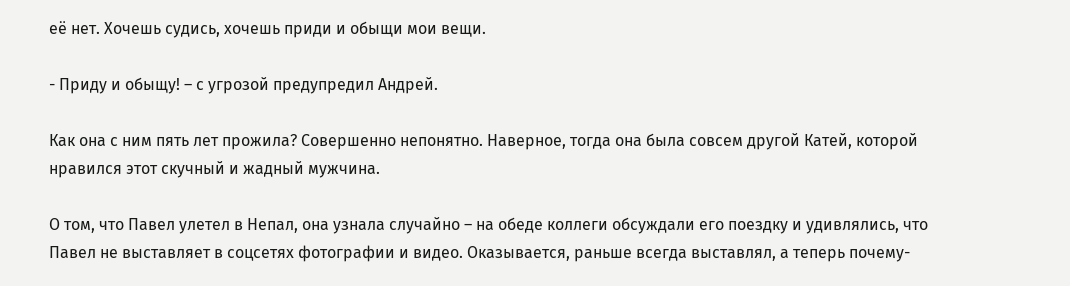её нет. Хочешь судись, хочешь приди и обыщи мои вещи.

- Приду и обыщу! – с угрозой предупредил Андрей.

Как она с ним пять лет прожила? Совершенно непонятно. Наверное, тогда она была совсем другой Катей, которой нравился этот скучный и жадный мужчина.

О том, что Павел улетел в Непал, она узнала случайно – на обеде коллеги обсуждали его поездку и удивлялись, что Павел не выставляет в соцсетях фотографии и видео. Оказывается, раньше всегда выставлял, а теперь почему-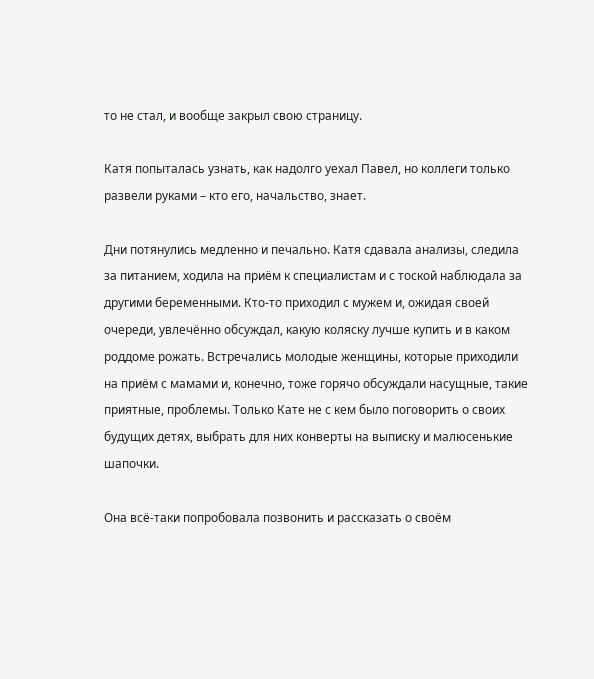то не стал, и вообще закрыл свою страницу.

Катя попыталась узнать, как надолго уехал Павел, но коллеги только развели руками – кто его, начальство, знает.

Дни потянулись медленно и печально. Катя сдавала анализы, следила за питанием, ходила на приём к специалистам и с тоской наблюдала за другими беременными. Кто-то приходил с мужем и, ожидая своей очереди, увлечённо обсуждал, какую коляску лучше купить и в каком роддоме рожать. Встречались молодые женщины, которые приходили на приём с мамами и, конечно, тоже горячо обсуждали насущные, такие приятные, проблемы. Только Кате не с кем было поговорить о своих будущих детях, выбрать для них конверты на выписку и малюсенькие шапочки.

Она всё-таки попробовала позвонить и рассказать о своём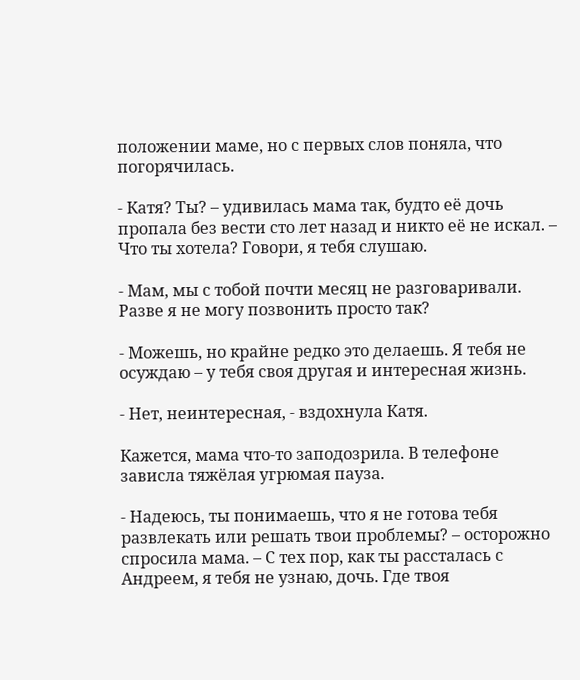положении маме, но с первых слов поняла, что погорячилась.

- Катя? Ты? – удивилась мама так, будто её дочь пропала без вести сто лет назад и никто её не искал. – Что ты хотела? Говори, я тебя слушаю.

- Мам, мы с тобой почти месяц не разговаривали. Разве я не могу позвонить просто так?

- Можешь, но крайне редко это делаешь. Я тебя не осуждаю – у тебя своя другая и интересная жизнь.

- Нет, неинтересная, - вздохнула Катя.

Кажется, мама что-то заподозрила. В телефоне зависла тяжёлая угрюмая пауза.

- Надеюсь, ты понимаешь, что я не готова тебя развлекать или решать твои проблемы? – осторожно спросила мама. – С тех пор, как ты рассталась с Андреем, я тебя не узнаю, дочь. Где твоя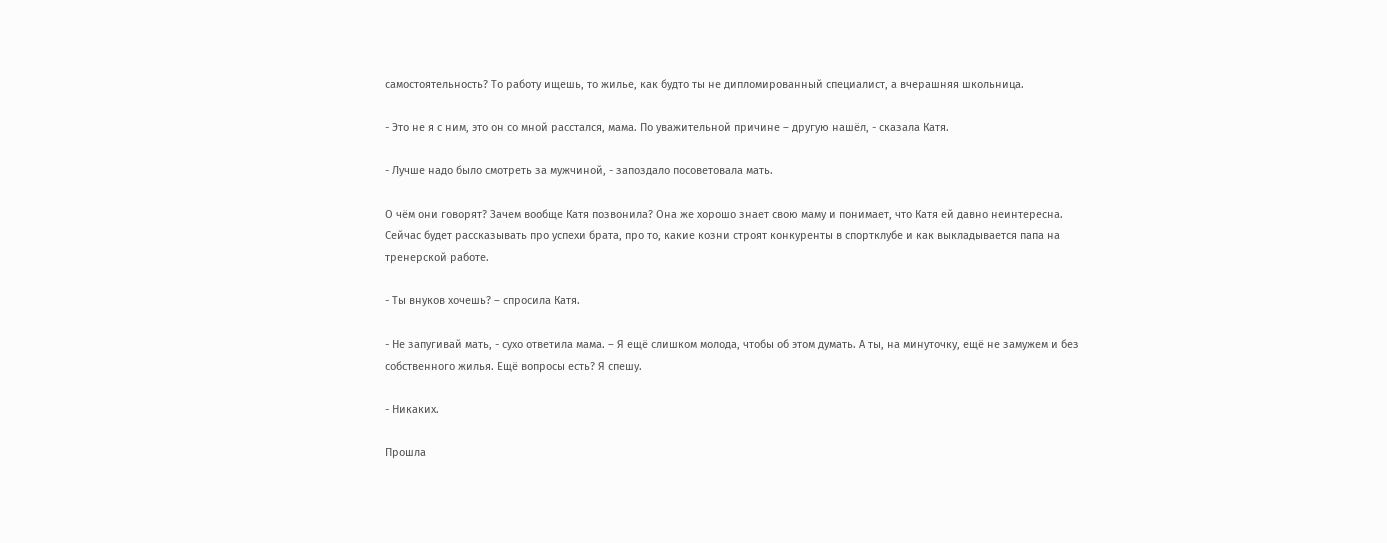самостоятельность? То работу ищешь, то жилье, как будто ты не дипломированный специалист, а вчерашняя школьница.

- Это не я с ним, это он со мной расстался, мама. По уважительной причине – другую нашёл, - сказала Катя.

- Лучше надо было смотреть за мужчиной, - запоздало посоветовала мать.

О чём они говорят? Зачем вообще Катя позвонила? Она же хорошо знает свою маму и понимает, что Катя ей давно неинтересна. Сейчас будет рассказывать про успехи брата, про то, какие козни строят конкуренты в спортклубе и как выкладывается папа на тренерской работе.

- Ты внуков хочешь? – спросила Катя.

- Не запугивай мать, - сухо ответила мама. – Я ещё слишком молода, чтобы об этом думать. А ты, на минуточку, ещё не замужем и без собственного жилья. Ещё вопросы есть? Я спешу.

- Никаких.

Прошла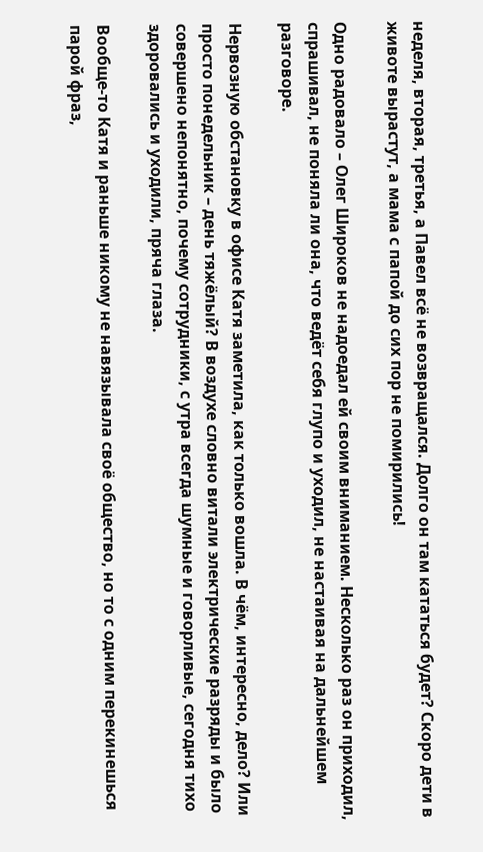неделя, вторая, третья, а Павел всё не возвращался. Долго он там кататься будет? Скоро дети в животе вырастут, а мама с папой до сих пор не помирились!

Одно радовало – Олег Широков не надоедал ей своим вниманием. Несколько раз он приходил, спрашивал, не поняла ли она, что ведёт себя глупо и уходил, не настаивая на дальнейшем разговоре.

Нервозную обстановку в офисе Катя заметила, как только вошла. В чём, интересно, дело? Или просто понедельник – день тяжёлый? В воздухе словно витали электрические разряды и было совершено непонятно, почему сотрудники, с утра всегда шумные и говорливые, сегодня тихо здоровались и уходили, пряча глаза.

Вообще-то Катя и раньше никому не навязывала своё общество, но то с одним перекинешься парой фраз,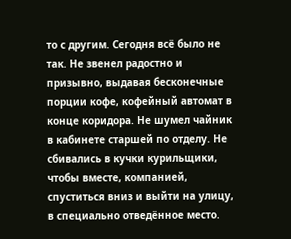то с другим. Сегодня всё было не так. Не звенел радостно и призывно, выдавая бесконечные порции кофе, кофейный автомат в конце коридора. Не шумел чайник в кабинете старшей по отделу. Не сбивались в кучки курильщики, чтобы вместе, компанией, спуститься вниз и выйти на улицу, в специально отведённое место.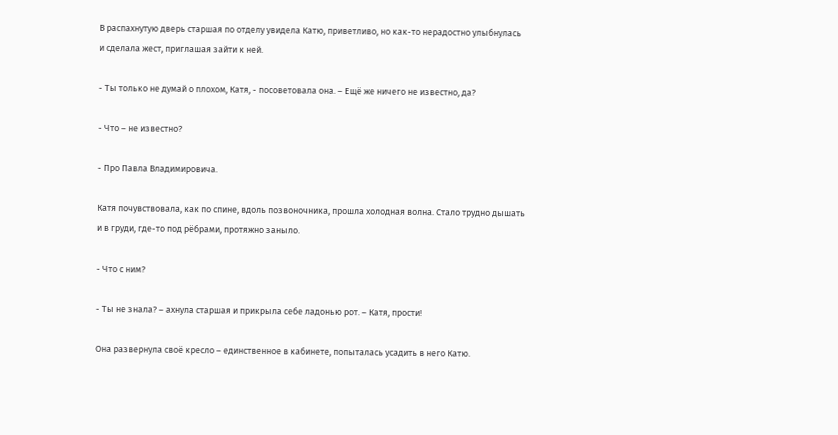В распахнутую дверь старшая по отделу увидела Катю, приветливо, но как-то нерадостно улыбнулась и сделала жест, приглашая зайти к ней.

- Ты только не думай о плохом, Катя, - посоветовала она. – Ещё же ничего не известно, да?

- Что – не известно?

- Про Павла Владимировича.

Катя почувствовала, как по спине, вдоль позвоночника, прошла холодная волна. Стало трудно дышать и в груди, где-то под рёбрами, протяжно заныло.

- Что с ним?

- Ты не знала? – ахнула старшая и прикрыла себе ладонью рот. – Катя, прости!

Она развернула своё кресло – единственное в кабинете, попыталась усадить в него Катю.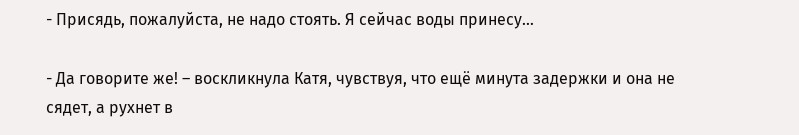- Присядь, пожалуйста, не надо стоять. Я сейчас воды принесу…

- Да говорите же! – воскликнула Катя, чувствуя, что ещё минута задержки и она не сядет, а рухнет в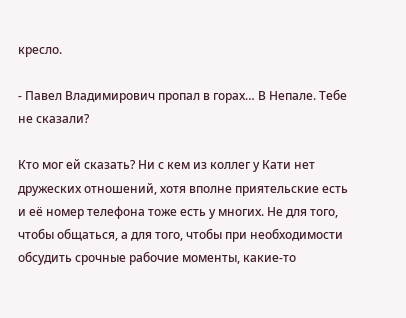кресло.

- Павел Владимирович пропал в горах… В Непале. Тебе не сказали?

Кто мог ей сказать? Ни с кем из коллег у Кати нет дружеских отношений, хотя вполне приятельские есть и её номер телефона тоже есть у многих. Не для того, чтобы общаться, а для того, чтобы при необходимости обсудить срочные рабочие моменты, какие-то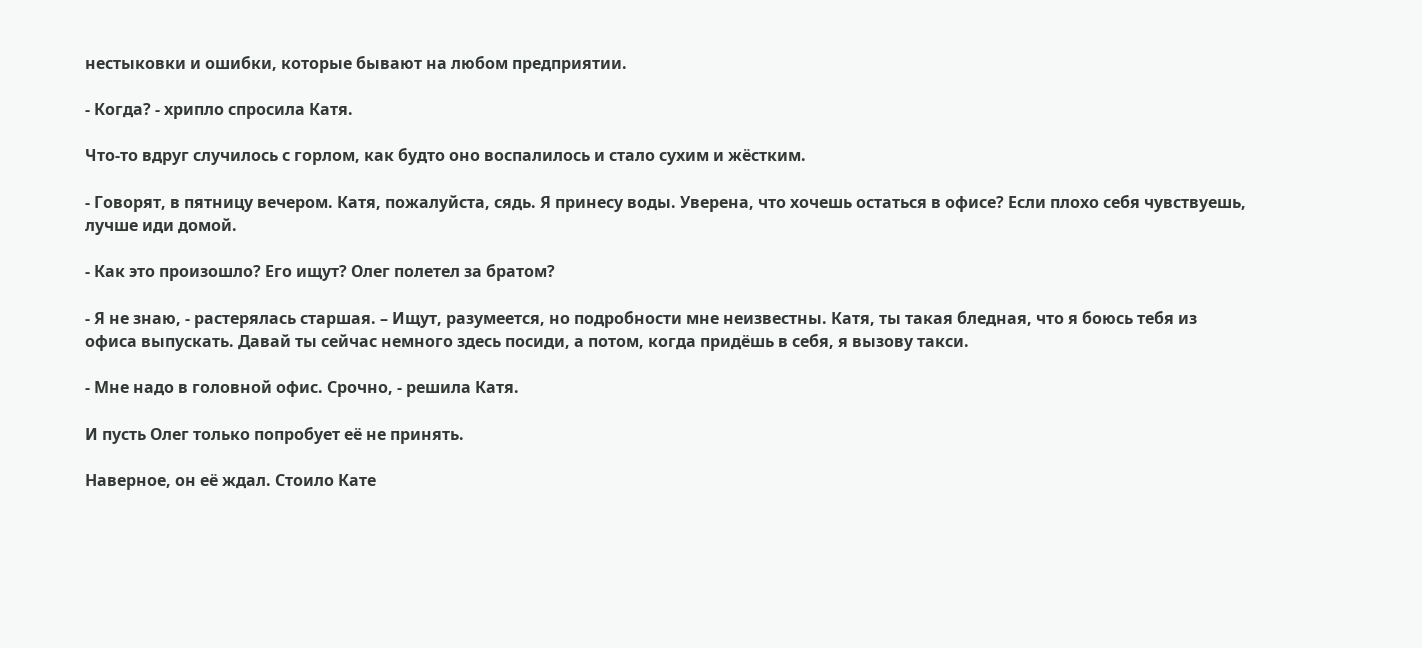нестыковки и ошибки, которые бывают на любом предприятии.

- Когда? - хрипло спросила Катя.

Что-то вдруг случилось с горлом, как будто оно воспалилось и стало сухим и жёстким.

- Говорят, в пятницу вечером. Катя, пожалуйста, сядь. Я принесу воды. Уверена, что хочешь остаться в офисе? Если плохо себя чувствуешь, лучше иди домой.

- Как это произошло? Его ищут? Олег полетел за братом?

- Я не знаю, - растерялась старшая. – Ищут, разумеется, но подробности мне неизвестны. Катя, ты такая бледная, что я боюсь тебя из офиса выпускать. Давай ты сейчас немного здесь посиди, а потом, когда придёшь в себя, я вызову такси.

- Мне надо в головной офис. Срочно, - решила Катя.

И пусть Олег только попробует её не принять.

Наверное, он её ждал. Стоило Кате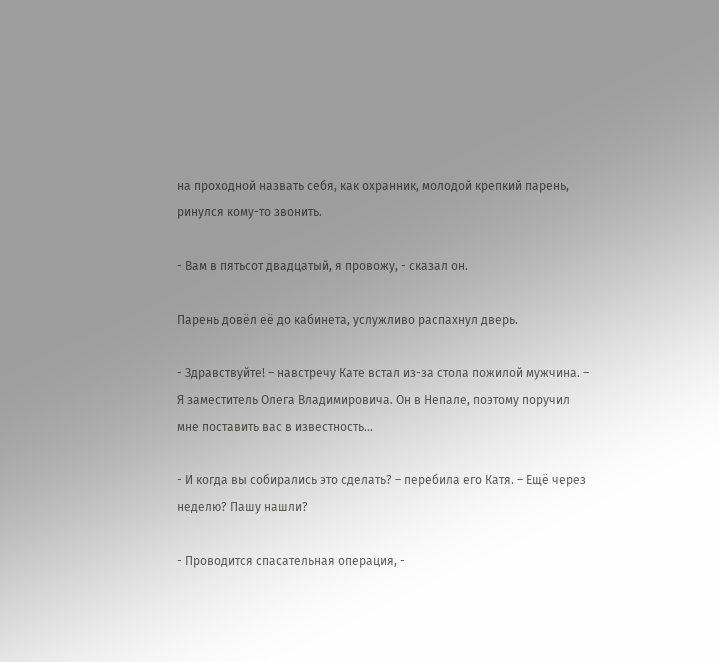на проходной назвать себя, как охранник, молодой крепкий парень, ринулся кому-то звонить.

- Вам в пятьсот двадцатый, я провожу, - сказал он.

Парень довёл её до кабинета, услужливо распахнул дверь.

- Здравствуйте! – навстречу Кате встал из-за стола пожилой мужчина. – Я заместитель Олега Владимировича. Он в Непале, поэтому поручил мне поставить вас в известность…

- И когда вы собирались это сделать? – перебила его Катя. – Ещё через неделю? Пашу нашли?

- Проводится спасательная операция, -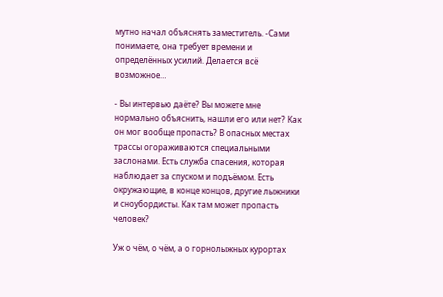мутно начал объяснять заместитель. -Сами понимаете, она требует времени и определённых усилий. Делается всё возможное…

- Вы интервью даёте? Вы можете мне нормально объяснить, нашли его или нет? Как он мог вообще пропасть? В опасных местах трассы огораживаются специальными заслонами. Есть служба спасения, которая наблюдает за спуском и подъёмом. Есть окружающие, в конце концов, другие лыжники и сноубордисты. Как там может пропасть человек?

Уж о чём, о чём, а о горнолыжных курортах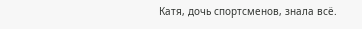Катя, дочь спортсменов, знала всё.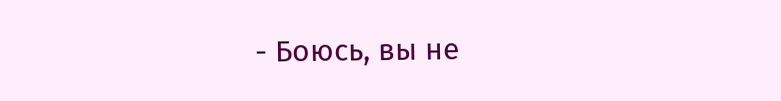- Боюсь, вы не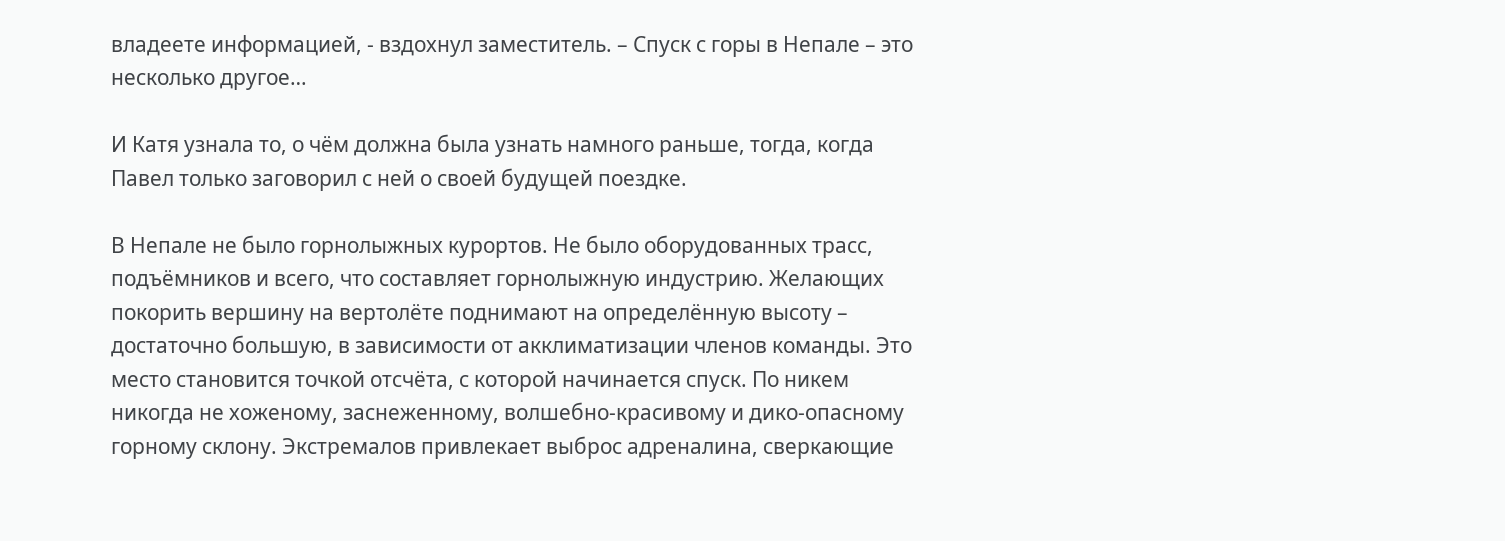владеете информацией, - вздохнул заместитель. – Спуск с горы в Непале – это несколько другое…

И Катя узнала то, о чём должна была узнать намного раньше, тогда, когда Павел только заговорил с ней о своей будущей поездке.

В Непале не было горнолыжных курортов. Не было оборудованных трасс, подъёмников и всего, что составляет горнолыжную индустрию. Желающих покорить вершину на вертолёте поднимают на определённую высоту – достаточно большую, в зависимости от акклиматизации членов команды. Это место становится точкой отсчёта, с которой начинается спуск. По никем никогда не хоженому, заснеженному, волшебно-красивому и дико-опасному горному склону. Экстремалов привлекает выброс адреналина, сверкающие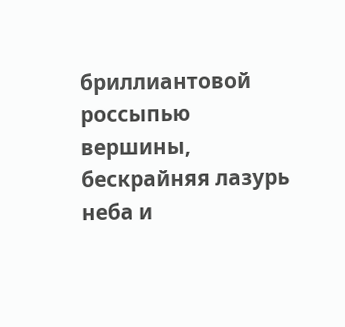бриллиантовой россыпью вершины, бескрайняя лазурь неба и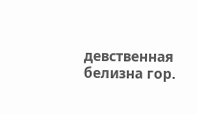девственная белизна гор.